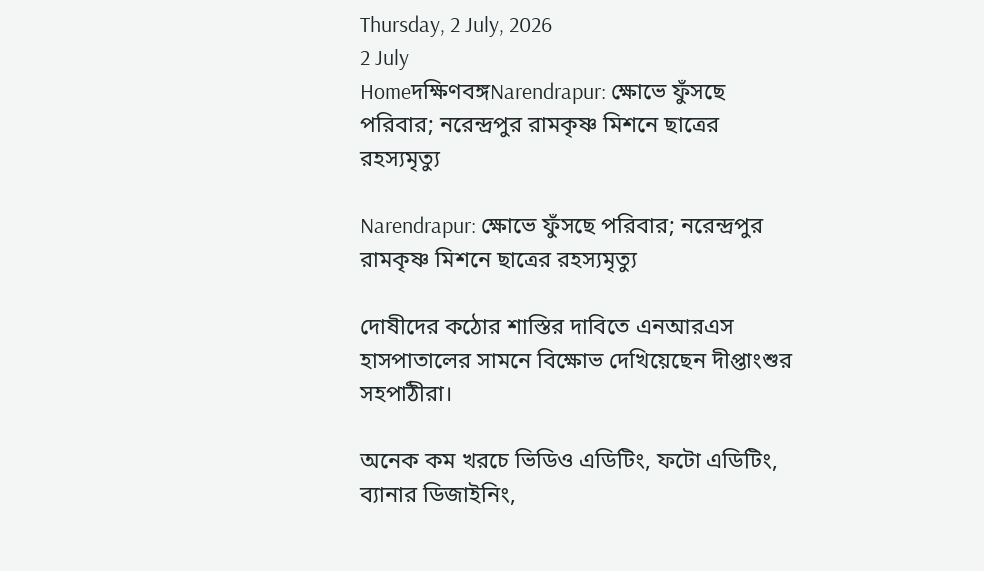Thursday, 2 July, 2026
2 July
Homeদক্ষিণবঙ্গNarendrapur: ক্ষোভে ফুঁসছে পরিবার; নরেন্দ্রপুর রামকৃষ্ণ মিশনে ছাত্রের রহস্যমৃত্যু

Narendrapur: ক্ষোভে ফুঁসছে পরিবার; নরেন্দ্রপুর রামকৃষ্ণ মিশনে ছাত্রের রহস্যমৃত্যু

দোষীদের কঠোর শাস্তির দাবিতে এনআরএস হাসপাতালের সামনে বিক্ষোভ দেখিয়েছেন দীপ্তাংশুর সহপাঠীরা।

অনেক কম খরচে ভিডিও এডিটিং, ফটো এডিটিং, ব্যানার ডিজাইনিং,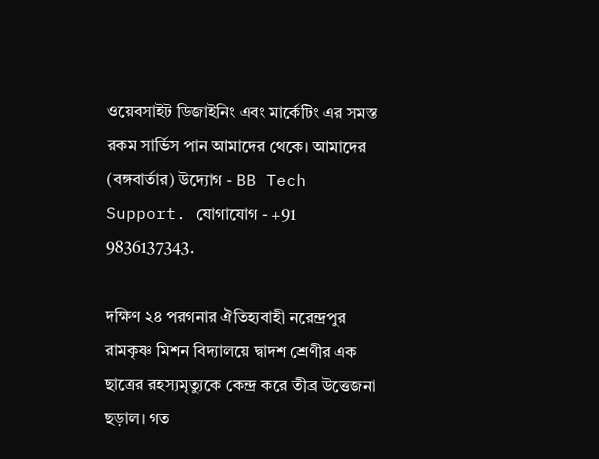ওয়েবসাইট ডিজাইনিং এবং মার্কেটিং এর সমস্ত রকম সার্ভিস পান আমাদের থেকে। আমাদের (বঙ্গবার্তার) উদ্যোগ - BB Tech Support. যোগাযোগ - +91 9836137343.

দক্ষিণ ২৪ পরগনার ঐতিহ্যবাহী নরেন্দ্রপুর রামকৃষ্ণ মিশন বিদ্যালয়ে দ্বাদশ শ্রেণীর এক ছাত্রের রহস্যমৃত্যুকে কেন্দ্র করে তীব্র উত্তেজনা ছড়াল। গত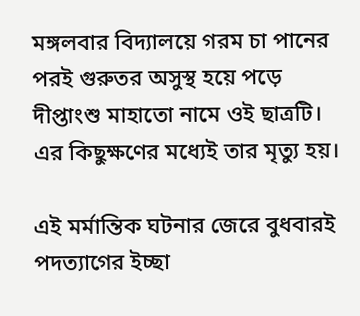মঙ্গলবার বিদ্যালয়ে গরম চা পানের পরই গুরুতর অসুস্থ হয়ে পড়ে দীপ্তাংশু মাহাতো নামে ওই ছাত্রটি। এর কিছুক্ষণের মধ্যেই তার মৃত্যু হয়।

এই মর্মান্তিক ঘটনার জেরে বুধবারই পদত্যাগের ইচ্ছা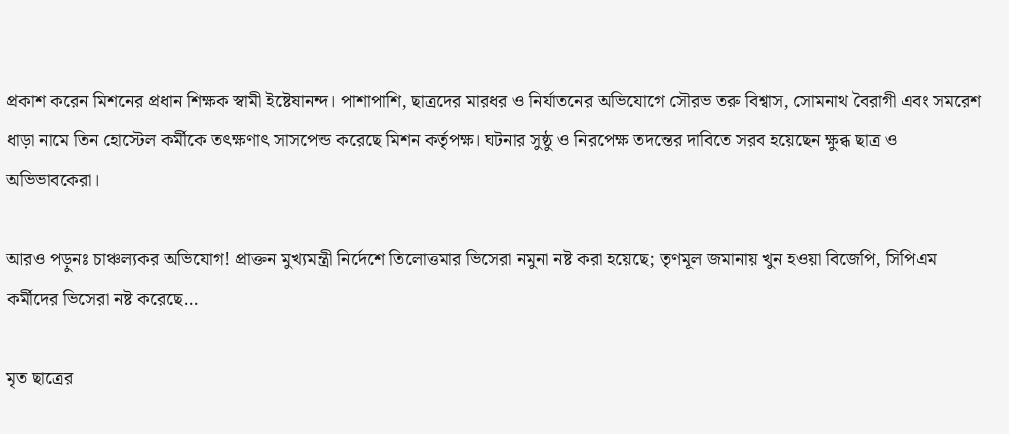প্রকাশ করেন মিশনের প্রধান শিক্ষক স্বামী ইষ্টেষানন্দ। পাশাপাশি, ছাত্রদের মারধর ও নির্যাতনের অভিযোগে সৌরভ তরু বিশ্বাস, সোমনাথ বৈরাগী এবং সমরেশ ধাড়া নামে তিন হোস্টেল কর্মীকে তৎক্ষণাৎ সাসপেন্ড করেছে মিশন কর্তৃপক্ষ। ঘটনার সুষ্ঠু ও নিরপেক্ষ তদন্তের দাবিতে সরব হয়েছেন ক্ষুব্ধ ছাত্র ও অভিভাবকেরা।

আরও পড়ুনঃ চাঞ্চল্যকর অভিযোগ! প্রাক্তন মুখ্যমন্ত্রী নির্দেশে তিলোত্তমার ভিসেরা নমুনা নষ্ট করা হয়েছে; তৃণমূল জমানায় খুন হওয়া বিজেপি, সিপিএম কর্মীদের ভিসেরা নষ্ট করেছে…

মৃত ছাত্রের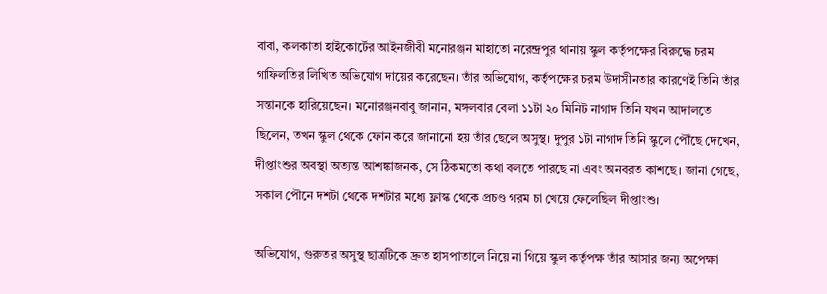বাবা, কলকাতা হাইকোর্টের আইনজীবী মনোরঞ্জন মাহাতো নরেন্দ্রপুর থানায় স্কুল কর্তৃপক্ষের বিরুদ্ধে চরম গাফিলতির লিখিত অভিযোগ দায়ের করেছেন। তাঁর অভিযোগ, কর্তৃপক্ষের চরম উদাসীনতার কারণেই তিনি তাঁর সন্তানকে হারিয়েছেন। মনোরঞ্জনবাবু জানান, মঙ্গলবার বেলা ১১টা ২০ মিনিট নাগাদ তিনি যখন আদালতে ছিলেন, তখন স্কুল থেকে ফোন করে জানানো হয় তাঁর ছেলে অসুস্থ। দুপুর ১টা নাগাদ তিনি স্কুলে পৌঁছে দেখেন, দীপ্তাংশুর অবস্থা অত্যন্ত আশঙ্কাজনক, সে ঠিকমতো কথা বলতে পারছে না এবং অনবরত কাশছে। জানা গেছে, সকাল পৌনে দশটা থেকে দশটার মধ্যে ফ্লাস্ক থেকে প্রচণ্ড গরম চা খেয়ে ফেলেছিল দীপ্তাংশু।

অভিযোগ, গুরুতর অসুস্থ ছাত্রটিকে দ্রুত হাসপাতালে নিয়ে না গিয়ে স্কুল কর্তৃপক্ষ তাঁর আসার জন্য অপেক্ষা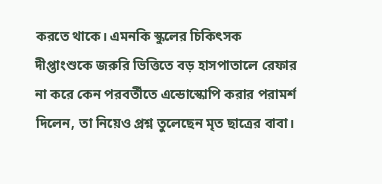করতে থাকে। এমনকি স্কুলের চিকিৎসক দীপ্তাংশুকে জরুরি ভিত্তিতে বড় হাসপাতালে রেফার না করে কেন পরবর্তীতে এন্ডোস্কোপি করার পরামর্শ দিলেন, তা নিয়েও প্রশ্ন তুলেছেন মৃত ছাত্রের বাবা।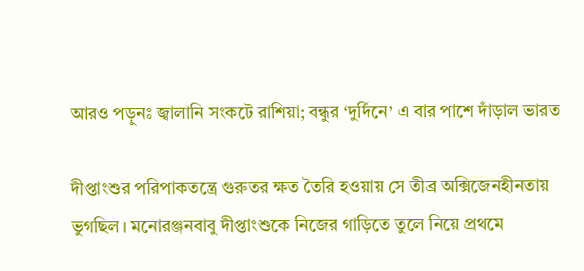আরও পড়ুনঃ জ্বালানি সংকটে রাশিয়া; বন্ধুর ‘দুর্দিনে’ এ বার পাশে দাঁড়াল ভারত

দীপ্তাংশুর পরিপাকতন্ত্রে গুরুতর ক্ষত তৈরি হওয়ায় সে তীব্র অক্সিজেনহীনতায় ভুগছিল। মনোরঞ্জনবাবু দীপ্তাংশুকে নিজের গাড়িতে তুলে নিয়ে প্রথমে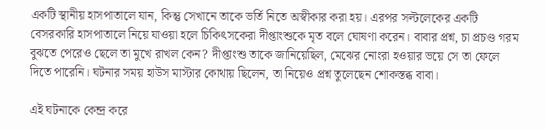একটি স্থানীয় হাসপাতালে যান, কিন্তু সেখানে তাকে ভর্তি নিতে অস্বীকার করা হয়। এরপর সল্টলেকের একটি বেসরকারি হাসপাতালে নিয়ে যাওয়া হলে চিকিৎসকেরা দীপ্তাংশুকে মৃত বলে ঘোষণা করেন। বাবার প্রশ্ন, চা প্রচণ্ড গরম বুঝতে পেরেও ছেলে তা মুখে রাখল কেন? দীপ্তাংশু তাকে জানিয়েছিল, মেঝের নোংরা হওয়ার ভয়ে সে তা ফেলে দিতে পারেনি। ঘটনার সময় হাউস মাস্টার কোথায় ছিলেন, তা নিয়েও প্রশ্ন তুলেছেন শোকস্তব্ধ বাবা।

এই ঘটনাকে কেন্দ্র করে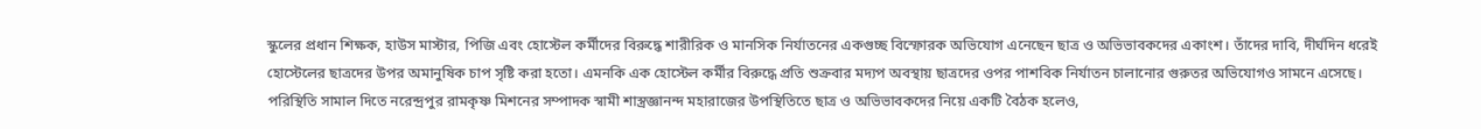স্কুলের প্রধান শিক্ষক, হাউস মাস্টার, পিজি এবং হোস্টেল কর্মীদের বিরুদ্ধে শারীরিক ও মানসিক নির্যাতনের একগুচ্ছ বিস্ফোরক অভিযোগ এনেছেন ছাত্র ও অভিভাবকদের একাংশ। তাঁদের দাবি, দীর্ঘদিন ধরেই হোস্টেলের ছাত্রদের উপর অমানুষিক চাপ সৃষ্টি করা হতো। এমনকি এক হোস্টেল কর্মীর বিরুদ্ধে প্রতি শুক্রবার মদ্যপ অবস্থায় ছাত্রদের ওপর পাশবিক নির্যাতন চালানোর গুরুতর অভিযোগও সামনে এসেছে।
পরিস্থিতি সামাল দিতে নরেন্দ্রপুর রামকৃষ্ণ মিশনের সম্পাদক স্বামী শাস্ত্রজ্ঞানন্দ মহারাজের উপস্থিতিতে ছাত্র ও অভিভাবকদের নিয়ে একটি বৈঠক হলেও,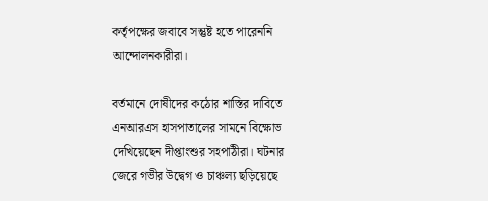কর্তৃপক্ষের জবাবে সন্তুষ্ট হতে পারেননি আন্দোলনকারীরা।

বর্তমানে দোষীদের কঠোর শাস্তির দাবিতে এনআরএস হাসপাতালের সামনে বিক্ষোভ দেখিয়েছেন দীপ্তাংশুর সহপাঠীরা। ঘটনার জেরে গভীর উদ্বেগ ও চাঞ্চল্য ছড়িয়েছে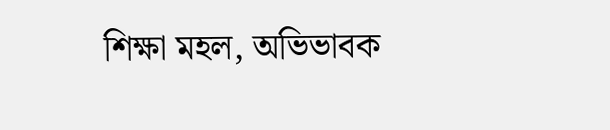শিক্ষা মহল, অভিভাবক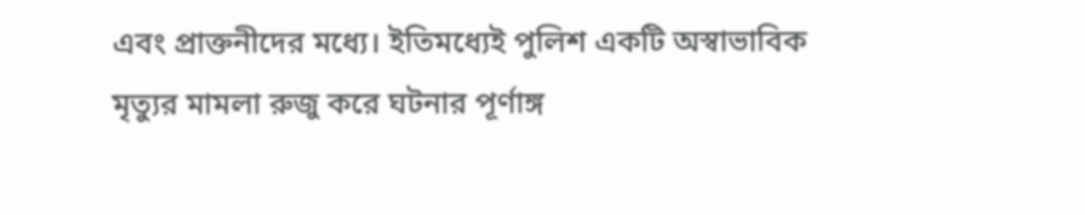এবং প্রাক্তনীদের মধ্যে। ইতিমধ্যেই পুলিশ একটি অস্বাভাবিক মৃত্যুর মামলা রুজু করে ঘটনার পূর্ণাঙ্গ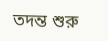তদন্ত শুরু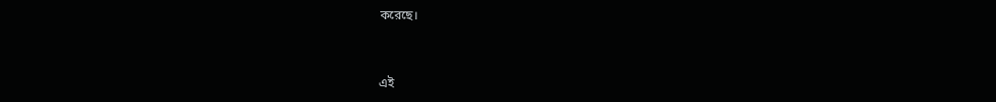করেছে।



এই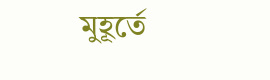মুহূর্তে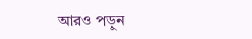আরও পড়ুন